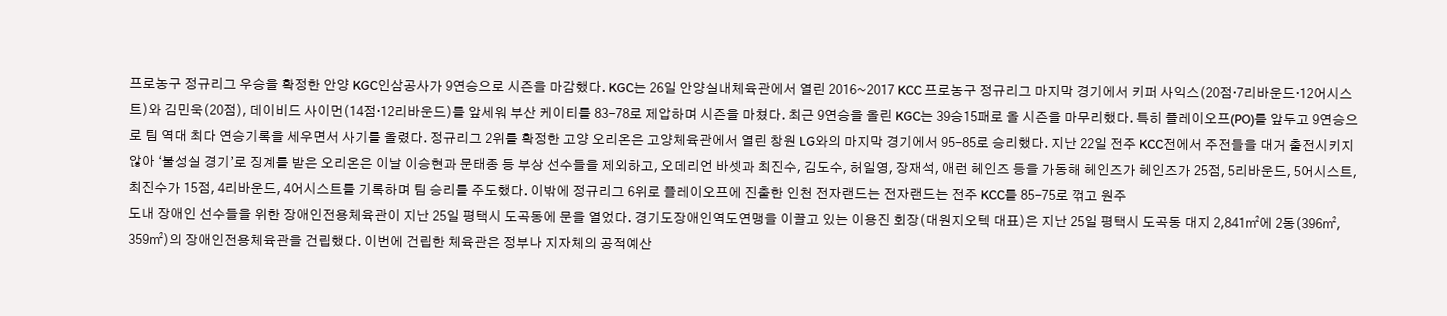프로농구 정규리그 우승을 확정한 안양 KGC인삼공사가 9연승으로 시즌을 마감했다. KGC는 26일 안양실내체육관에서 열린 2016~2017 KCC 프로농구 정규리그 마지막 경기에서 키퍼 사익스(20점·7리바운드·12어시스트)와 김민욱(20점), 데이비드 사이먼(14점·12리바운드)를 앞세워 부산 케이티를 83-78로 제압하며 시즌을 마쳤다. 최근 9연승을 올린 KGC는 39승15패로 올 시즌을 마무리했다. 특히 플레이오프(PO)를 앞두고 9연승으로 팀 역대 최다 연승기록을 세우면서 사기를 올렸다. 정규리그 2위를 확정한 고양 오리온은 고양체육관에서 열린 창원 LG와의 마지막 경기에서 95-85로 승리했다. 지난 22일 전주 KCC전에서 주전들을 대거 출전시키지 않아 ‘불성실 경기’로 징계를 받은 오리온은 이날 이승현과 문태종 등 부상 선수들을 제외하고, 오데리언 바셋과 최진수, 김도수, 허일영, 장재석, 애런 헤인즈 등을 가동해 헤인즈가 헤인즈가 25점, 5리바운드, 5어시스트, 최진수가 15점, 4리바운드, 4어시스트를 기록하며 팀 승리를 주도했다. 이밖에 정규리그 6위로 플레이오프에 진출한 인천 전자랜드는 전자랜드는 전주 KCC를 85-75로 꺾고 원주
도내 장애인 선수들을 위한 장애인전용체육관이 지난 25일 평택시 도곡동에 문을 열었다. 경기도장애인역도연맹을 이끌고 있는 이용진 회장(대원지오텍 대표)은 지난 25일 평택시 도곡동 대지 2,841㎡에 2동(396㎡, 359㎡)의 장애인전용체육관을 건립했다. 이번에 건립한 체육관은 정부나 지자체의 공적예산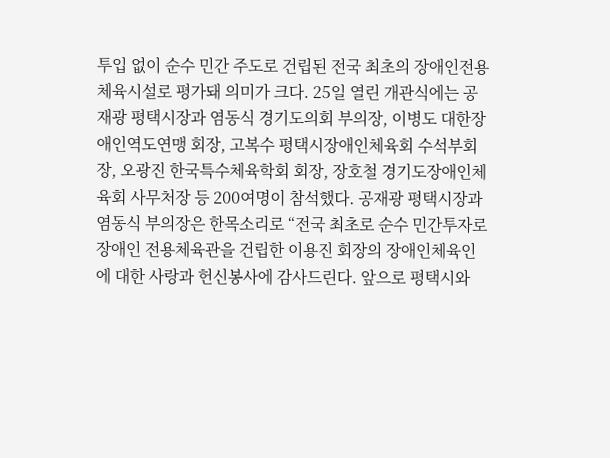투입 없이 순수 민간 주도로 건립된 전국 최초의 장애인전용체육시설로 평가돼 의미가 크다. 25일 열린 개관식에는 공재광 평택시장과 염동식 경기도의회 부의장, 이병도 대한장애인역도연맹 회장, 고복수 평택시장애인체육회 수석부회장, 오광진 한국특수체육학회 회장, 장호철 경기도장애인체육회 사무처장 등 200여명이 참석했다. 공재광 평택시장과 염동식 부의장은 한목소리로 “전국 최초로 순수 민간투자로 장애인 전용체육관을 건립한 이용진 회장의 장애인체육인에 대한 사랑과 헌신봉사에 감사드린다. 앞으로 평택시와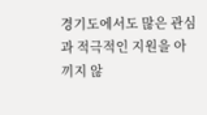경기도에서도 많은 관심과 적극적인 지원을 아끼지 않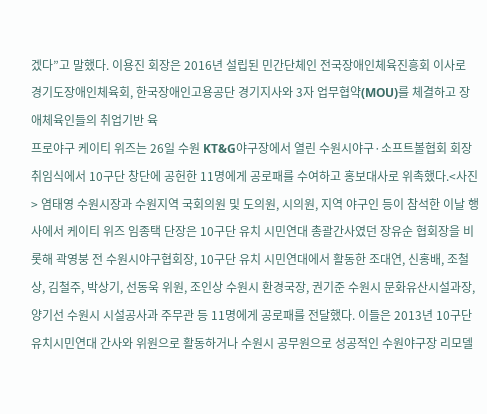겠다”고 말했다. 이용진 회장은 2016년 설립된 민간단체인 전국장애인체육진흥회 이사로 경기도장애인체육회, 한국장애인고용공단 경기지사와 3자 업무협약(MOU)를 체결하고 장애체육인들의 취업기반 육
프로야구 케이티 위즈는 26일 수원 KT&G야구장에서 열린 수원시야구·소프트볼협회 회장 취임식에서 10구단 창단에 공헌한 11명에게 공로패를 수여하고 홍보대사로 위촉했다.<사진> 염태영 수원시장과 수원지역 국회의원 및 도의원, 시의원, 지역 야구인 등이 참석한 이날 행사에서 케이티 위즈 임종택 단장은 10구단 유치 시민연대 총괄간사였던 장유순 협회장을 비롯해 곽영붕 전 수원시야구협회장, 10구단 유치 시민연대에서 활동한 조대연, 신홍배, 조철상, 김철주, 박상기, 선동욱 위원, 조인상 수원시 환경국장, 권기준 수원시 문화유산시설과장, 양기선 수원시 시설공사과 주무관 등 11명에게 공로패를 전달했다. 이들은 2013년 10구단 유치시민연대 간사와 위원으로 활동하거나 수원시 공무원으로 성공적인 수원야구장 리모델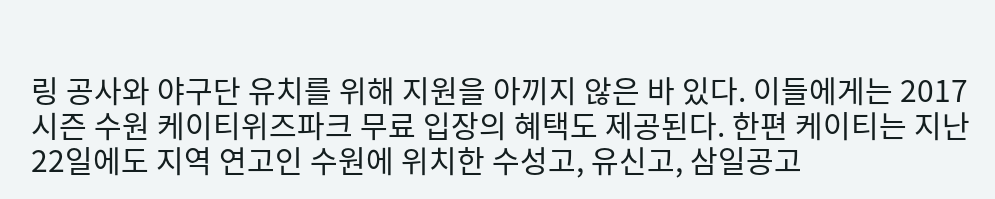링 공사와 야구단 유치를 위해 지원을 아끼지 않은 바 있다. 이들에게는 2017 시즌 수원 케이티위즈파크 무료 입장의 혜택도 제공된다. 한편 케이티는 지난 22일에도 지역 연고인 수원에 위치한 수성고, 유신고, 삼일공고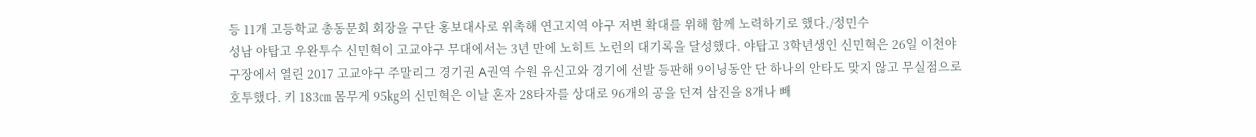등 11개 고등학교 총동문회 회장을 구단 홍보대사로 위촉해 연고지역 야구 저변 확대를 위해 함께 노력하기로 했다./정민수
성남 야탑고 우완투수 신민혁이 고교야구 무대에서는 3년 만에 노히트 노런의 대기록을 달성했다. 야탑고 3학년생인 신민혁은 26일 이천야구장에서 열린 2017 고교야구 주말리그 경기권 A권역 수원 유신고와 경기에 선발 등판해 9이닝동안 단 하나의 안타도 맞지 않고 무실점으로 호투했다. 키 183㎝ 몸무게 95㎏의 신민혁은 이날 혼자 28타자를 상대로 96개의 공을 던져 삼진을 8개나 빼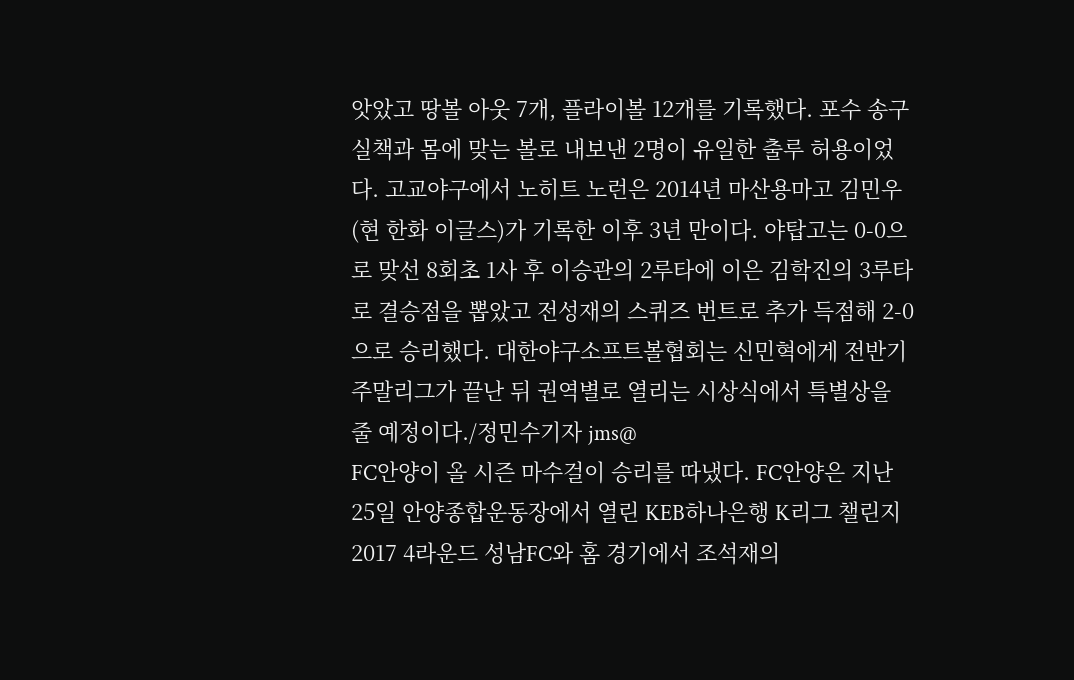앗았고 땅볼 아웃 7개, 플라이볼 12개를 기록했다. 포수 송구 실책과 몸에 맞는 볼로 내보낸 2명이 유일한 출루 허용이었다. 고교야구에서 노히트 노런은 2014년 마산용마고 김민우(현 한화 이글스)가 기록한 이후 3년 만이다. 야탑고는 0-0으로 맞선 8회초 1사 후 이승관의 2루타에 이은 김학진의 3루타로 결승점을 뽑았고 전성재의 스퀴즈 번트로 추가 득점해 2-0으로 승리했다. 대한야구소프트볼협회는 신민혁에게 전반기 주말리그가 끝난 뒤 권역별로 열리는 시상식에서 특별상을 줄 예정이다./정민수기자 jms@
FC안양이 올 시즌 마수걸이 승리를 따냈다. FC안양은 지난 25일 안양종합운동장에서 열린 KEB하나은행 K리그 챌린지 2017 4라운드 성남FC와 홈 경기에서 조석재의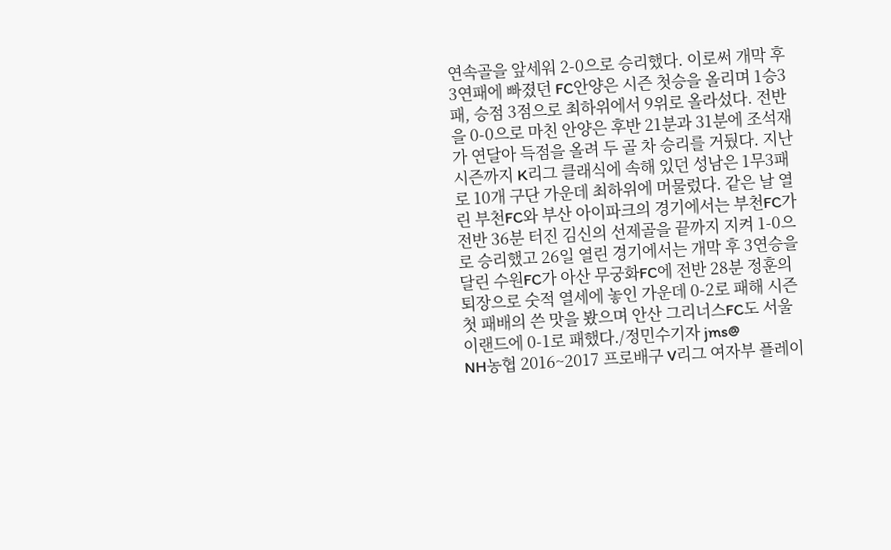연속골을 앞세워 2-0으로 승리했다. 이로써 개막 후 3연패에 빠졌던 FC안양은 시즌 첫승을 올리며 1승3패, 승점 3점으로 최하위에서 9위로 올라섰다. 전반을 0-0으로 마친 안양은 후반 21분과 31분에 조석재가 연달아 득점을 올려 두 골 차 승리를 거뒀다. 지난 시즌까지 K리그 클래식에 속해 있던 성남은 1무3패로 10개 구단 가운데 최하위에 머물렀다. 같은 날 열린 부천FC와 부산 아이파크의 경기에서는 부천FC가 전반 36분 터진 김신의 선제골을 끝까지 지켜 1-0으로 승리했고 26일 열린 경기에서는 개막 후 3연승을 달린 수원FC가 아산 무궁화FC에 전반 28분 정훈의 퇴장으로 숫적 열세에 놓인 가운데 0-2로 패해 시즌 첫 패배의 쓴 맛을 봤으며 안산 그리너스FC도 서울 이랜드에 0-1로 패했다./정민수기자 jms@
NH농협 2016~2017 프로배구 V리그 여자부 플레이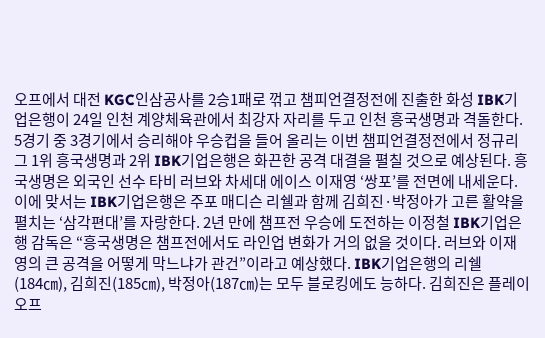오프에서 대전 KGC인삼공사를 2승1패로 꺾고 챔피언결정전에 진출한 화성 IBK기업은행이 24일 인천 계양체육관에서 최강자 자리를 두고 인천 흥국생명과 격돌한다. 5경기 중 3경기에서 승리해야 우승컵을 들어 올리는 이번 챔피언결정전에서 정규리그 1위 흥국생명과 2위 IBK기업은행은 화끈한 공격 대결을 펼칠 것으로 예상된다. 흥국생명은 외국인 선수 타비 러브와 차세대 에이스 이재영 ‘쌍포’를 전면에 내세운다. 이에 맞서는 IBK기업은행은 주포 매디슨 리쉘과 함께 김희진·박정아가 고른 활약을 펼치는 ‘삼각편대’를 자랑한다. 2년 만에 챔프전 우승에 도전하는 이정철 IBK기업은행 감독은 “흥국생명은 챔프전에서도 라인업 변화가 거의 없을 것이다. 러브와 이재영의 큰 공격을 어떻게 막느냐가 관건”이라고 예상했다. IBK기업은행의 리쉘(184㎝), 김희진(185㎝), 박정아(187㎝)는 모두 블로킹에도 능하다. 김희진은 플레이오프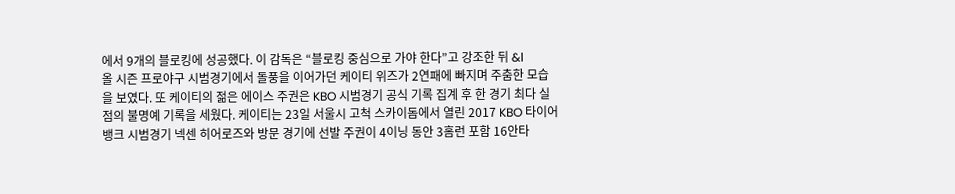에서 9개의 블로킹에 성공했다. 이 감독은 “블로킹 중심으로 가야 한다”고 강조한 뒤 &l
올 시즌 프로야구 시범경기에서 돌풍을 이어가던 케이티 위즈가 2연패에 빠지며 주춤한 모습을 보였다. 또 케이티의 젊은 에이스 주권은 KBO 시범경기 공식 기록 집계 후 한 경기 최다 실점의 불명예 기록을 세웠다. 케이티는 23일 서울시 고척 스카이돔에서 열린 2017 KBO 타이어뱅크 시범경기 넥센 히어로즈와 방문 경기에 선발 주권이 4이닝 동안 3홈런 포함 16안타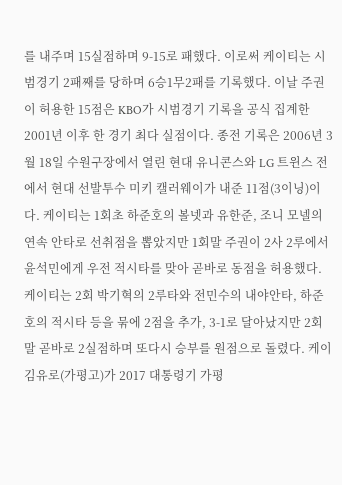를 내주며 15실점하며 9-15로 패했다. 이로써 케이티는 시범경기 2패째를 당하며 6승1무2패를 기록했다. 이날 주권이 허용한 15점은 KBO가 시범경기 기록을 공식 집계한 2001년 이후 한 경기 최다 실점이다. 종전 기록은 2006년 3월 18일 수원구장에서 열린 현대 유니콘스와 LG 트윈스 전에서 현대 선발투수 미키 캘러웨이가 내준 11점(3이닝)이다. 케이티는 1회초 하준호의 볼넷과 유한준, 조니 모넬의 연속 안타로 선취점을 뽑았지만 1회말 주권이 2사 2루에서 윤석민에게 우전 적시타를 맞아 곧바로 동점을 허용했다. 케이티는 2회 박기혁의 2루타와 전민수의 내야안타, 하준호의 적시타 등을 묶에 2점을 추가, 3-1로 달아났지만 2회말 곧바로 2실점하며 또다시 승부를 원점으로 돌렸다. 케이
김유로(가평고)가 2017 대통령기 가평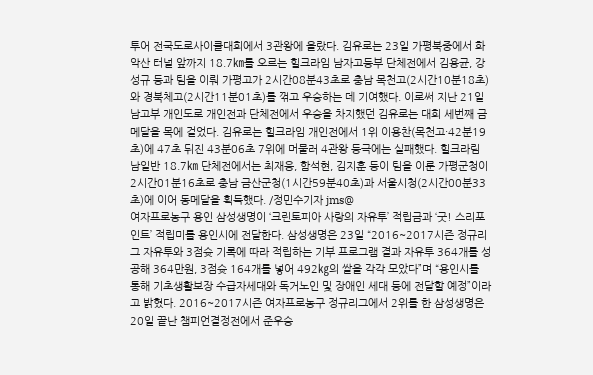투어 전국도로사이클대회에서 3관왕에 올랐다. 김유로는 23일 가평북중에서 화악산 터널 앞까지 18.7㎞를 오르는 힐크라임 남자고등부 단체전에서 김용균, 강성규 등과 팀을 이뤄 가평고가 2시간08분43초로 충남 목천고(2시간10분18초)와 경북체고(2시간11분01초)를 꺾고 우승하는 데 기여했다. 이로써 지난 21일 남고부 개인도로 개인전과 단체전에서 우승을 차지했던 김유로는 대회 세번째 금메달을 목에 걸었다. 김유로는 힐크라임 개인전에서 1위 이용찬(목천고·42분19초)에 47초 뒤진 43분06초 7위에 머물러 4관왕 등극에는 실패했다. 힐크라림 남일반 18.7㎞ 단체전에서는 최재웅, 함석현, 김지훈 등이 팀을 이룬 가평군청이 2시간01분16초로 충남 금산군청(1시간59분40초)과 서울시청(2시간00분33초)에 이어 동메달을 획득했다. /정민수기자 jms@
여자프로농구 용인 삼성생명이 ‘크린토피아 사랑의 자유투’ 적립금과 ‘굿! 스리포인트’ 적립미를 용인시에 전달한다. 삼성생명은 23일 “2016~2017시즌 정규리그 자유투와 3점슛 기록에 따라 적립하는 기부 프로그램 결과 자유투 364개를 성공해 364만원, 3점슛 164개를 넣어 492㎏의 쌀을 각각 모았다”며 “용인시를 통해 기초생활보장 수급자세대와 독거노인 및 장애인 세대 등에 전달할 예정”이라고 밝혔다. 2016~2017시즌 여자프로농구 정규리그에서 2위를 한 삼성생명은 20일 끝난 챔피언결정전에서 준우승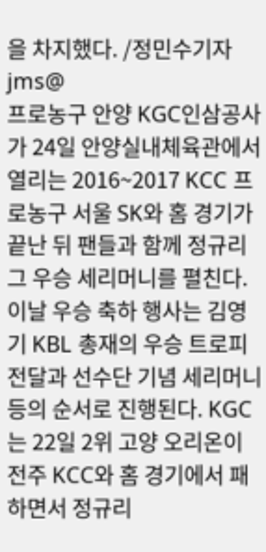을 차지했다. /정민수기자 jms@
프로농구 안양 KGC인삼공사가 24일 안양실내체육관에서 열리는 2016~2017 KCC 프로농구 서울 SK와 홈 경기가 끝난 뒤 팬들과 함께 정규리그 우승 세리머니를 펼친다. 이날 우승 축하 행사는 김영기 KBL 총재의 우승 트로피 전달과 선수단 기념 세리머니 등의 순서로 진행된다. KGC는 22일 2위 고양 오리온이 전주 KCC와 홈 경기에서 패하면서 정규리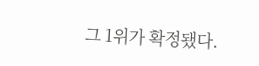그 1위가 확정됐다.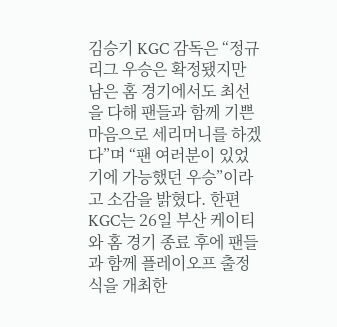김승기 KGC 감독은 “정규리그 우승은 확정됐지만 남은 홈 경기에서도 최선을 다해 팬들과 함께 기쁜 마음으로 세리머니를 하겠다”며 “팬 여러분이 있었기에 가능했던 우승”이라고 소감을 밝혔다. 한편 KGC는 26일 부산 케이티와 홈 경기 종료 후에 팬들과 함께 플레이오프 출정식을 개최한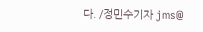다. /정민수기자 jms@